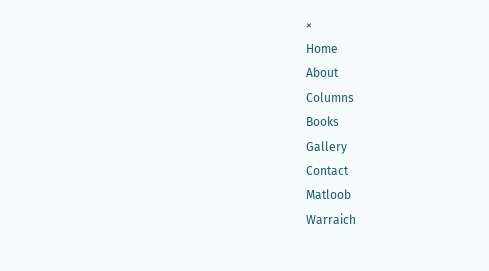×
Home
About
Columns
Books
Gallery
Contact
Matloob
Warraich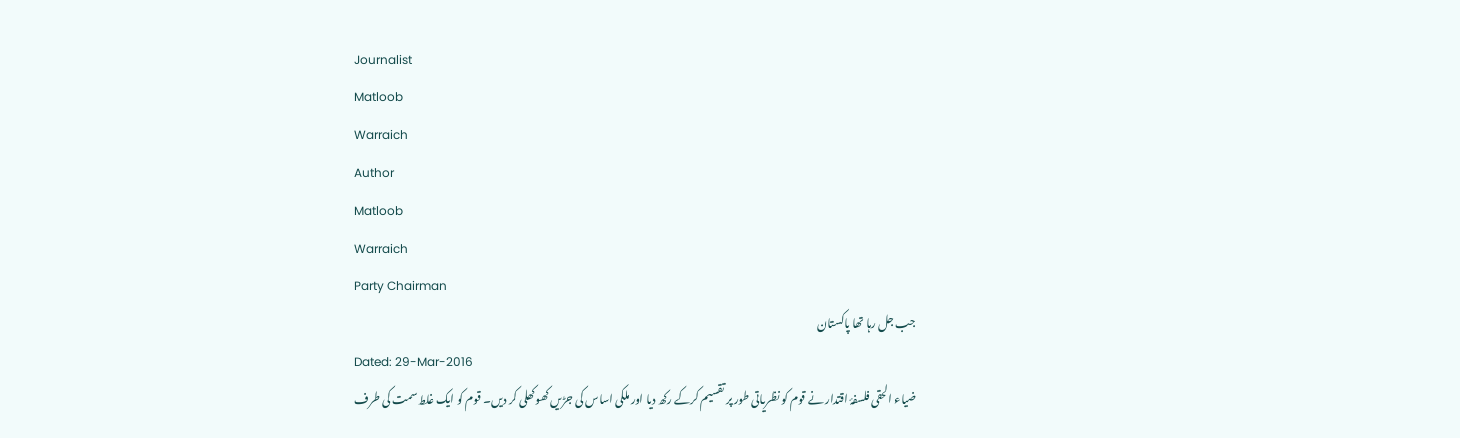Journalist
Matloob
Warraich
Author
Matloob
Warraich
Party Chairman
جب جل رہا تھا پاکستان
Dated: 29-Mar-2016
ضیاء الحقی فلسفۂ اقتدار نے قوم کو نظریاتی طور پر تقسیم کرکے رکھ دیا اور ملکی اساس کی جڑیں کھوکھلی کر دیں۔ قوم کو ایک غلط سمت کی طرف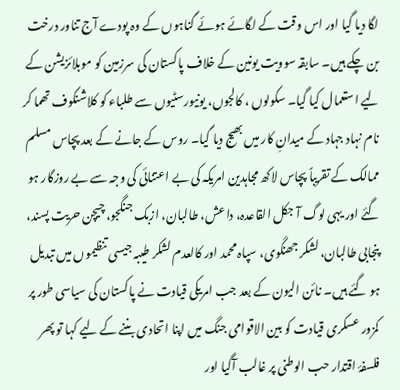لگا دیا گیا اور اس وقت کے لگائے ہوئے گناہوں کے وہ پودے آج تناور درخت بن چکے ہیں۔ سابقہ سوویت یونین کے خلاف پاکستان کی سرزمین کو موبلائزیشن کے لیے استعمال کیا گیا۔ سکولوں ، کالجوں، یونیورسٹیوں سے طلباء کو کلاشنکوف تھما کر نام نہاد جہاد کے میدانِ کار میں بھیج دیا گیا۔ روس کے جانے کے بعد پچاس مسلم ممالک کے تقریباً پچاس لاکھ مجاہدین امریکہ کی بے اعتنائی کی وجہ سے بے روزگار ہو گئے اور یہی لوگ آ جکل القاعدہ، داعش، طالبان، ازبک جنگجو، چیچن حریت پسند، پنجابی طالبان، لشکر جھنگوی، سپاہ محمد اور کالعدم لشکر طیبہ جیسی تنظیموں میں تبدیل ہو گئے ہیں۔ نائن الیون کے بعد جب امریکی قیادت نے پاکستان کی سیاسی طور پر کمزور عسکری قیادت کو بین الاقوامی جنگ میں اپنا اتحادی بننے کے لیے کہا تو پھر فلسفۂ اقتدار حب الوطنی پر غالب آگیا اور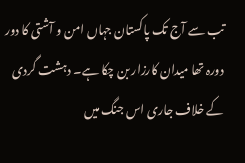تب سے آج تک پاکستان جہاں امن و آشتی کا دور دورہ تھا میدان کارزار بن چکا ہے۔ دہشت گردی کے خلاف جاری اس جنگ میں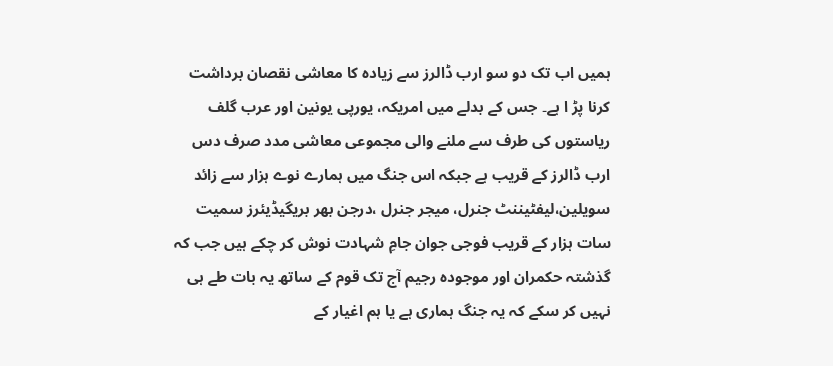ہمیں اب تک دو سو ارب ڈالرز سے زیادہ کا معاشی نقصان برداشت کرنا پڑ ا ہے۔ جس کے بدلے میں امریکہ، یورپی یونین اور عرب گلف ریاستوں کی طرف سے ملنے والی مجموعی معاشی مدد صرف دس ارب ڈالرز کے قریب ہے جبکہ اس جنگ میں ہمارے نوے ہزار سے زائد سویلین،لیفٹیننٹ جنرل، میجر جنرل ،درجن بھر بریگیڈیئرز سمیت سات ہزار کے قریب فوجی جوان جامِ شہادت نوش کر چکے ہیں جب کہ گذشتہ حکمران اور موجودہ رجیم آج تک قوم کے ساتھ یہ بات طے ہی نہیں کر سکے کہ یہ جنگ ہماری ہے یا ہم اغیار کے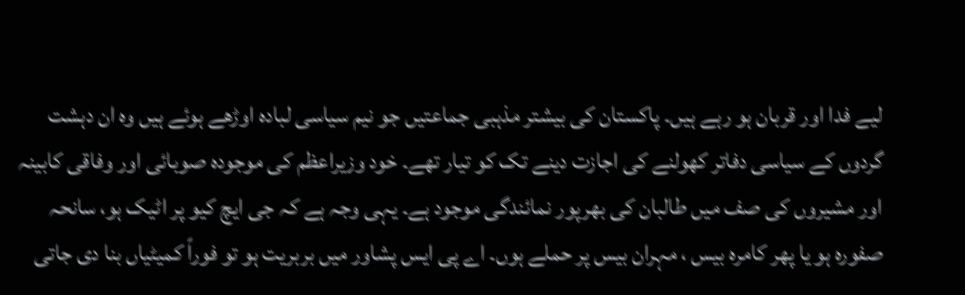لیے فدا اور قربان ہو رہے ہیں۔ پاکستان کی بیشتر مذہبی جماعتیں جو نیم سیاسی لبادہ اوڑھے ہوئے ہیں وہ ان دہشت گردوں کے سیاسی دفاتر کھولنے کی اجازت دینے تک کو تیار تھے۔ خود وزیراعظم کی موجودہ صوبائی اور وفاقی کابینہ اور مشیروں کی صف میں طالبان کی بھرپور نمائندگی موجود ہے۔ یہی وجہ ہے کہ جی ایچ کیو پر اٹیک ہو، سانحہ صفورہ ہو یا پھر کامرہ بیس ، مہران بیس پر حملے ہوں۔ اے پی ایس پشاور میں بربریت ہو تو فوراً کمیٹیاں بنا دی جاتی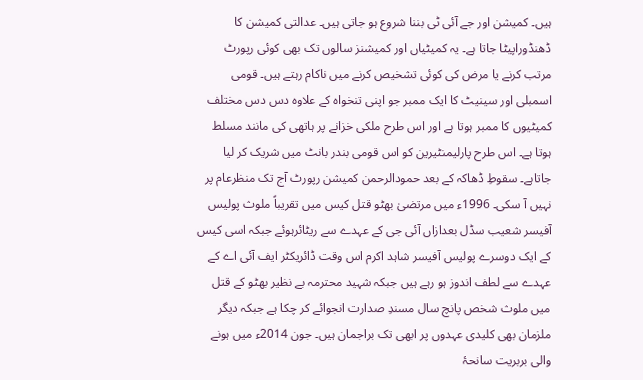ہیں۔ کمیشن اور جے آئی ٹی بننا شروع ہو جاتی ہیں۔ عدالتی کمیشن کا ڈھنڈوراپیٹا جاتا ہے۔ یہ کمیٹیاں اور کمیشنز سالوں تک بھی کوئی رپورٹ مرتب کرنے یا مرض کی کوئی تشخیص کرنے میں ناکام رہتے ہیں۔ قومی اسمبلی اور سینیٹ کا ایک ممبر جو اپنی تنخواہ کے علاوہ دس دس مختلف کمیٹیوں کا ممبر ہوتا ہے اور اس طرح ملکی خزانے پر ہاتھی کی مانند مسلط ہوتا ہے۔ اس طرح پارلیمنٹیرین کو اس قومی بندر بانٹ میں شریک کر لیا جاتاہے۔ سقوطِ ڈھاکہ کے بعد حمودالرحمن کمیشن رپورٹ آج تک منظرعام پر نہیں آ سکی۔ 1996ء میں مرتضیٰ بھٹو قتل کیس میں تقریباً ملوث پولیس آفیسر شعیب سڈل بعدازاں آئی جی کے عہدے سے ریٹائرہوئے جبکہ اسی کیس کے ایک دوسرے پولیس آفیسر شاہد اکرم اس وقت ڈائریکٹر ایف آئی اے کے عہدے سے لطف اندوز ہو رہے ہیں جبکہ شہید محترمہ بے نظیر بھٹو کے قتل میں ملوث شخص پانچ سال مسندِ صدارت انجوائے کر چکا ہے جبکہ دیگر ملزمان بھی کلیدی عہدوں پر ابھی تک براجمان ہیں۔ جون 2014ء میں ہونے والی بربریت سانحۂ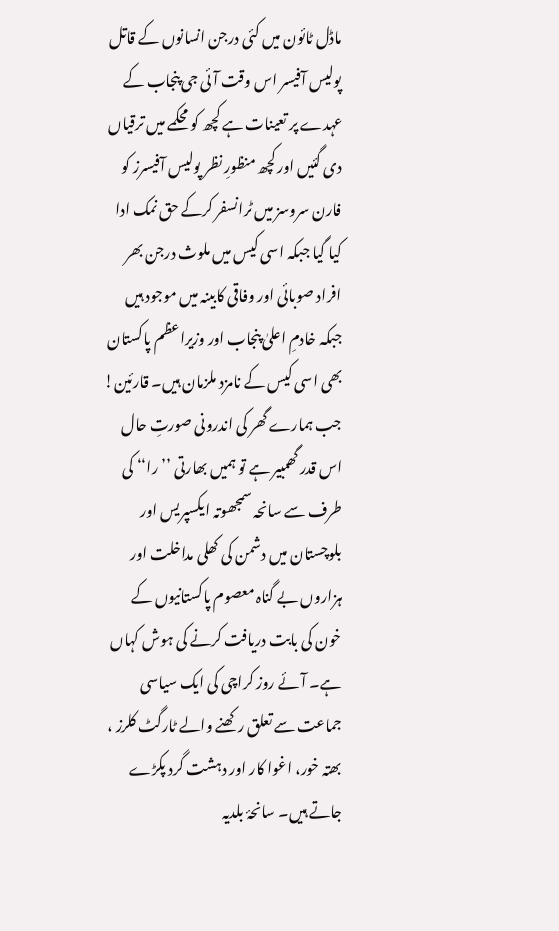ماڈل ٹائون میں کئی درجن انسانوں کے قاتل پولیس آفیسر اس وقت آئی جی پنجاب کے عہدے پر تعینات ہے کچھ کو محکمے میں ترقیاں دی گئیں اور کچھ منظورِ نظر پولیس آفیسرز کو فارن سروسز میں ٹرانسفر کرکے حق نمک ادا کیا گیا جبکہ اسی کیس میں ملوث درجن بھر افراد صوبائی اور وفاقی کابینہ میں موجود ہیں جبکہ خادمِ اعلیٰ پنجاب اور وزیراعظم پاکستان بھی اسی کیس کے نامزد ملزمان ہیں۔ قارئین! جب ہمارے گھر کی اندرونی صورتِ حال اس قدر گھمبیر ہے تو ہمیں بھارتی ’’را‘‘ کی طرف سے سانحہ سمجھوتہ ایکسپریس اور بلوچستان میں دشمن کی کھلی مداخلت اور ہزاروں بے گناہ معصوم پاکستانیوں کے خون کی بابت دریافت کرنے کی ہوش کہاں ہے۔ آئے روز کراچی کی ایک سیاسی جماعت سے تعلق رکھنے والے ٹارگٹ کلرز ، بھتہ خور، اغوا کار اور دہشت گرد پکڑے جاتے ہیں۔ سانحۂ بلدیہ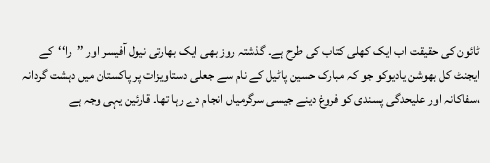ٹائون کی حقیقت اب ایک کھلی کتاب کی طرح ہے۔ گذشتہ روز بھی ایک بھارتی نیول آفیسر اور ’’را‘‘کے ایجنٹ کل بھوشن یادیوکو جو کہ مبارک حسین پاٹیل کے نام سے جعلی دستاویزات پر پاکستان میں دہشت گردانہ ،سفاکانہ اور علیحدگی پسندی کو فروغ دینے جیسی سرگرمیاں انجام دے رہا تھا۔ قارئین یہی وجہ ہے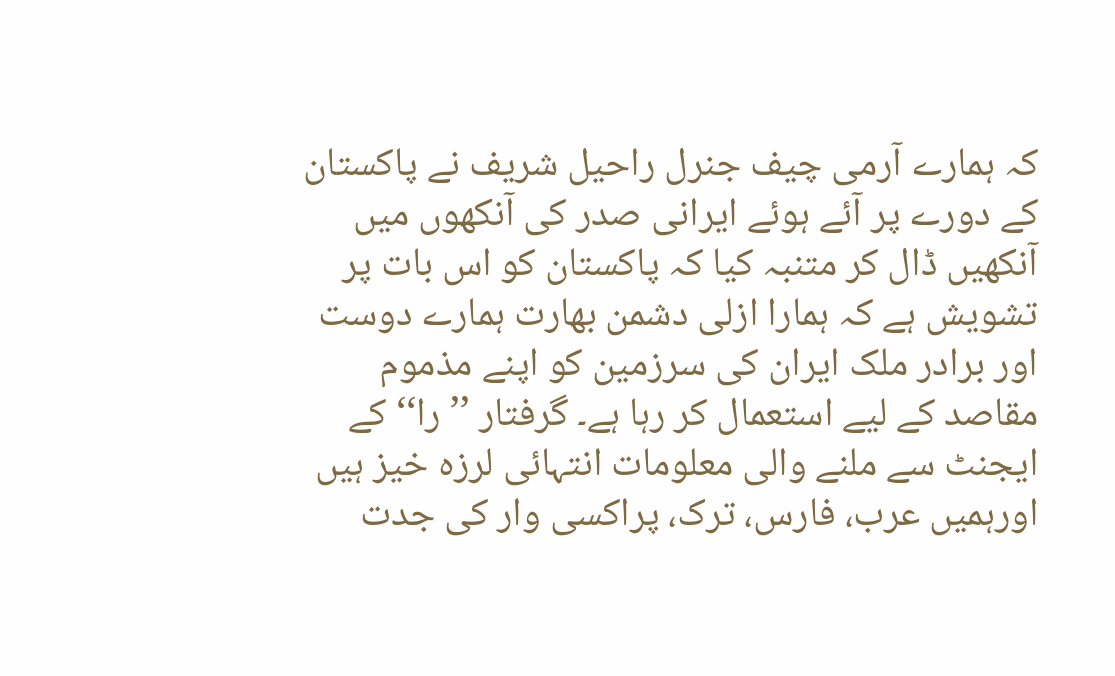کہ ہمارے آرمی چیف جنرل راحیل شریف نے پاکستان کے دورے پر آئے ہوئے ایرانی صدر کی آنکھوں میں آنکھیں ڈال کر متنبہ کیا کہ پاکستان کو اس بات پر تشویش ہے کہ ہمارا ازلی دشمن بھارت ہمارے دوست اور برادر ملک ایران کی سرزمین کو اپنے مذموم مقاصد کے لیے استعمال کر رہا ہے۔ گرفتار ’’را‘‘ کے ایجنٹ سے ملنے والی معلومات انتہائی لرزہ خیز ہیں اورہمیں عرب، فارس، ترک، پراکسی وار کی جدت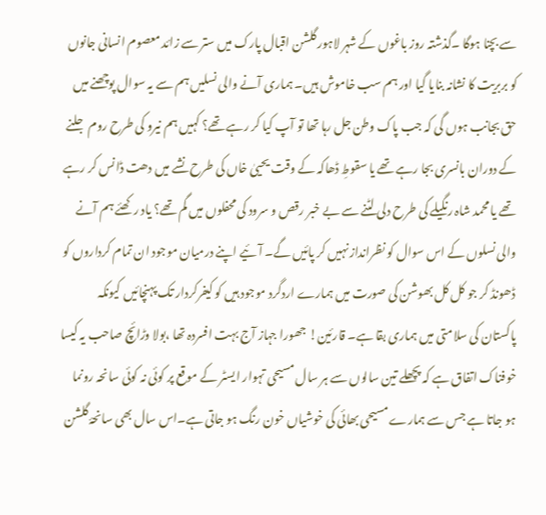سے بچنا ہوگا ۔گذشتہ روز باغوں کے شہر لاہور گلشن اقبال پارک میں ستر سے زائد معصوم انسانی جانوں کو بربریت کا نشانہ بنایا گیا اور ہم سب خاموش ہیں۔ ہماری آنے والی نسلیں ہم سے یہ سوال پوچھنے میں حق بجانب ہوں گی کہ جب پاک وطن جل رہا تھا تو آپ کیا کر رہے تھے؟ کہیں ہم نیرو کی طرح روم جلنے کے دوران بانسری بجا رہے تھے یا سقوطِ ڈھاکہ کے وقت یحییٰ خاں کی طرح نشے میں دھت ڈانس کر رہے تھے یا محمد شاہ رنگیلے کی طرح دلی لٹنے سے بے خبر رقص و سرود کی محفلوں میں گم تھے؟ یاد رکھئے ہم آنے والی نسلوں کے اس سوال کو نظرانداز نہیں کر پائیں گے۔ آئیے اپنے درمیان موجود ان تمام کرداروں کو ڈھونڈ کر جو کل کل بھوشن کی صورت میں ہمارے اردگرد موجود ہیں کو کیفرکردار تک پہنچائیں کیونکہ پاکستان کی سلامتی میں ہماری بقا ہے۔ قارئین! جھورا جہاز آج بہت افسردہ تھا ،بولا وڑائچ صاحب یہ کیسا خوفناک اتفاق ہے کہ پچھلے تین سالوں سے ہر سال مسیحی تہوار ایسٹر کے موقع پر کوئی نہ کوئی سانحہ رونما ہو جاتا ہے جس سے ہمارے مسیحی بھائی کی خوشیاں خون رنگ ہو جاتی ہے۔اس سال بھی سانحۂ گلشن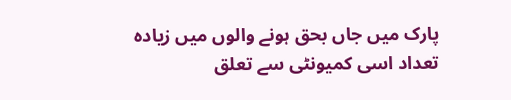پارک میں جاں بحق ہونے والوں میں زیادہ تعداد اسی کمیونٹی سے تعلق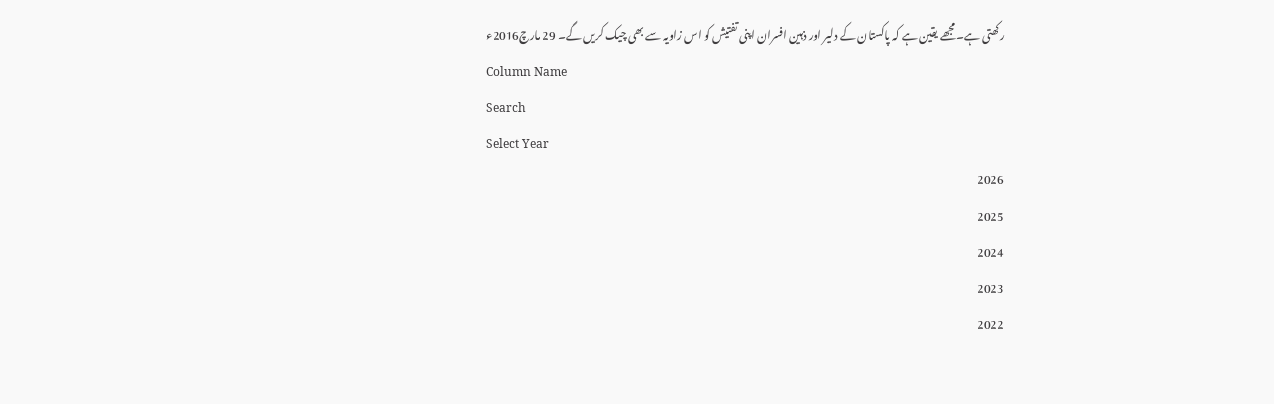رکھتی ہے۔مجھے یقین ہے کہ پاکستان کے دلیر اور ذہین افسران اپنی تفتیش کو اس زاویہ سے بھی چیک کریں گے۔ 29 مارچ2016ء
Column Name
Search
Select Year
2026
2025
2024
2023
2022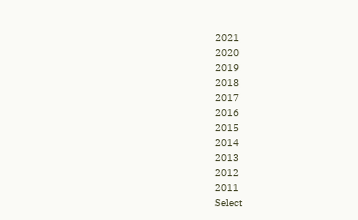2021
2020
2019
2018
2017
2016
2015
2014
2013
2012
2011
Select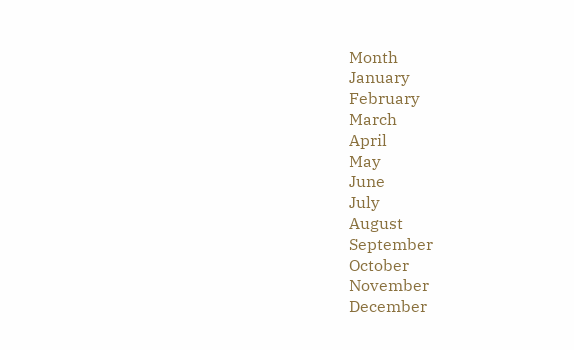Month
January
February
March
April
May
June
July
August
September
October
November
December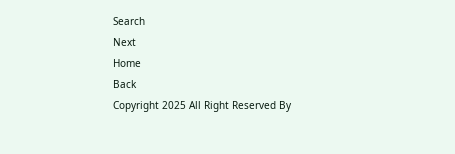Search
Next
Home
Back
Copyright 2025 All Right Reserved By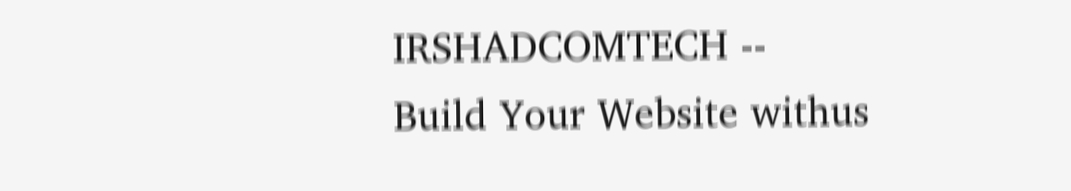IRSHADCOMTECH --
Build Your Website withus